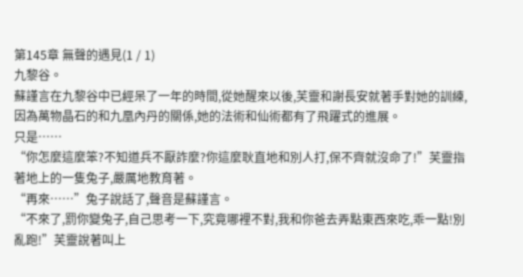第145章 無聲的遇見(1 / 1)
九黎谷。
蘇謹言在九黎谷中已經呆了一年的時間,從她醒來以後,芙靈和謝長安就著手對她的訓練,因為萬物晶石的和九凰內丹的關係,她的法術和仙術都有了飛躍式的進展。
只是……
“你怎麼這麼笨?不知道兵不厭詐麼?你這麼耿直地和別人打,保不齊就沒命了!”芙靈指著地上的一隻兔子,嚴厲地教育著。
“再來……”兔子說話了,聲音是蘇謹言。
“不來了,罰你變兔子,自己思考一下,究竟哪裡不對,我和你爸去弄點東西來吃,乖一點!別亂跑!”芙靈說著叫上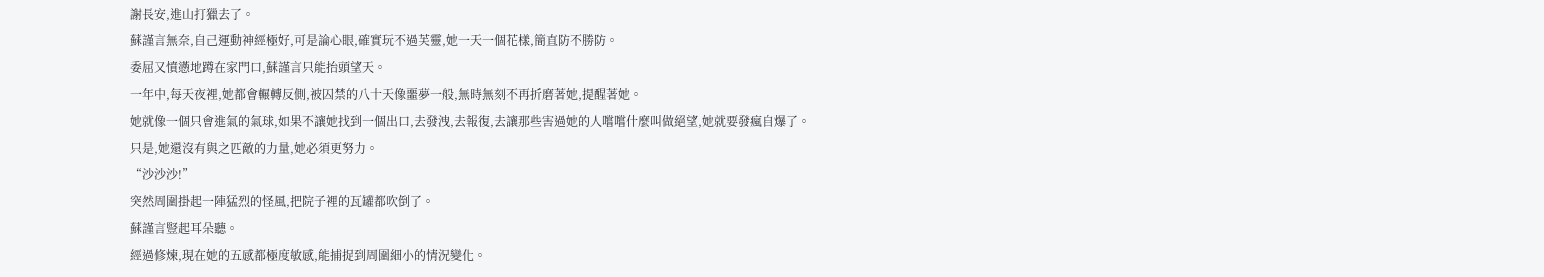謝長安,進山打獵去了。
蘇謹言無奈,自己運動神經極好,可是論心眼,確實玩不過芙靈,她一天一個花樣,簡直防不勝防。
委屈又憤懣地蹲在家門口,蘇謹言只能抬頭望天。
一年中,每天夜裡,她都會輾轉反側,被囚禁的八十天像噩夢一般,無時無刻不再折磨著她,提醒著她。
她就像一個只會進氣的氣球,如果不讓她找到一個出口,去發洩,去報復,去讓那些害過她的人嚐嚐什麼叫做絕望,她就要發瘋自爆了。
只是,她還沒有與之匹敵的力量,她必須更努力。
“沙沙沙!”
突然周圍掛起一陣猛烈的怪風,把院子裡的瓦罐都吹倒了。
蘇謹言豎起耳朵聽。
經過修煉,現在她的五感都極度敏感,能捕捉到周圍細小的情況變化。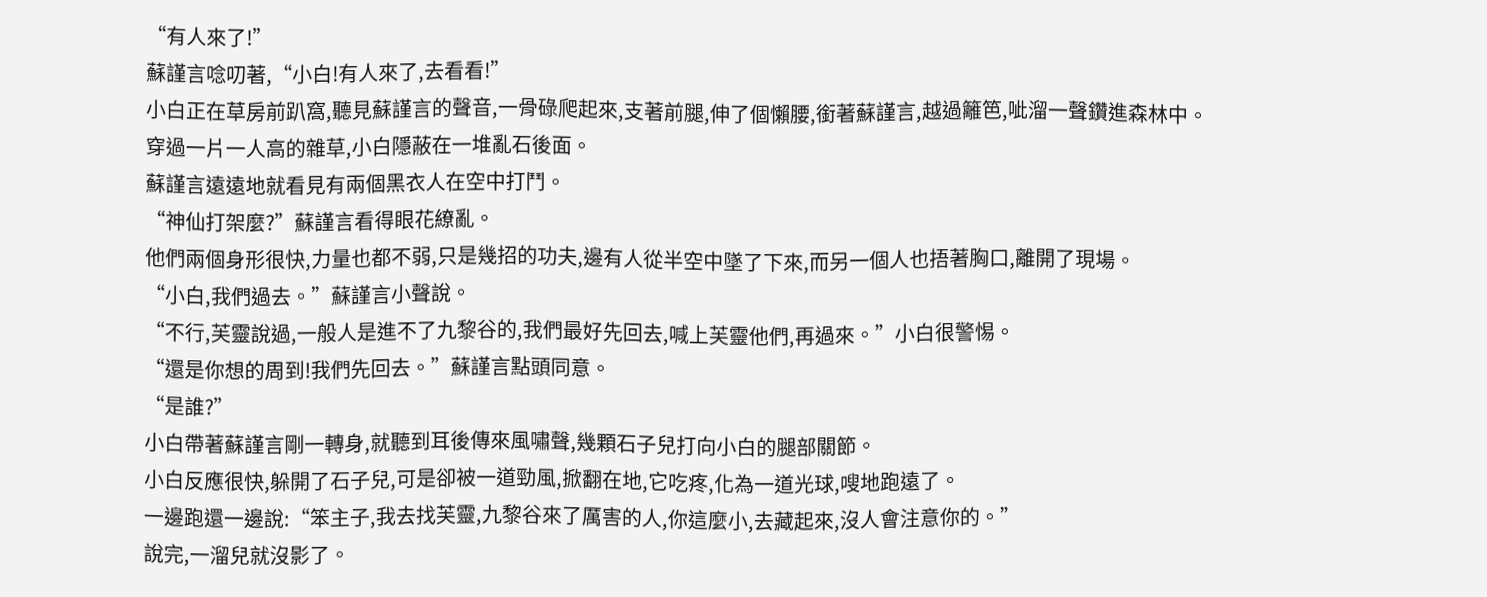“有人來了!”
蘇謹言唸叨著,“小白!有人來了,去看看!”
小白正在草房前趴窩,聽見蘇謹言的聲音,一骨碌爬起來,支著前腿,伸了個懶腰,銜著蘇謹言,越過籬笆,呲溜一聲鑽進森林中。
穿過一片一人高的雜草,小白隱蔽在一堆亂石後面。
蘇謹言遠遠地就看見有兩個黑衣人在空中打鬥。
“神仙打架麼?”蘇謹言看得眼花繚亂。
他們兩個身形很快,力量也都不弱,只是幾招的功夫,邊有人從半空中墜了下來,而另一個人也捂著胸口,離開了現場。
“小白,我們過去。”蘇謹言小聲說。
“不行,芙靈說過,一般人是進不了九黎谷的,我們最好先回去,喊上芙靈他們,再過來。”小白很警惕。
“還是你想的周到!我們先回去。”蘇謹言點頭同意。
“是誰?”
小白帶著蘇謹言剛一轉身,就聽到耳後傳來風嘯聲,幾顆石子兒打向小白的腿部關節。
小白反應很快,躲開了石子兒,可是卻被一道勁風,掀翻在地,它吃疼,化為一道光球,嗖地跑遠了。
一邊跑還一邊說:“笨主子,我去找芙靈,九黎谷來了厲害的人,你這麼小,去藏起來,沒人會注意你的。”
說完,一溜兒就沒影了。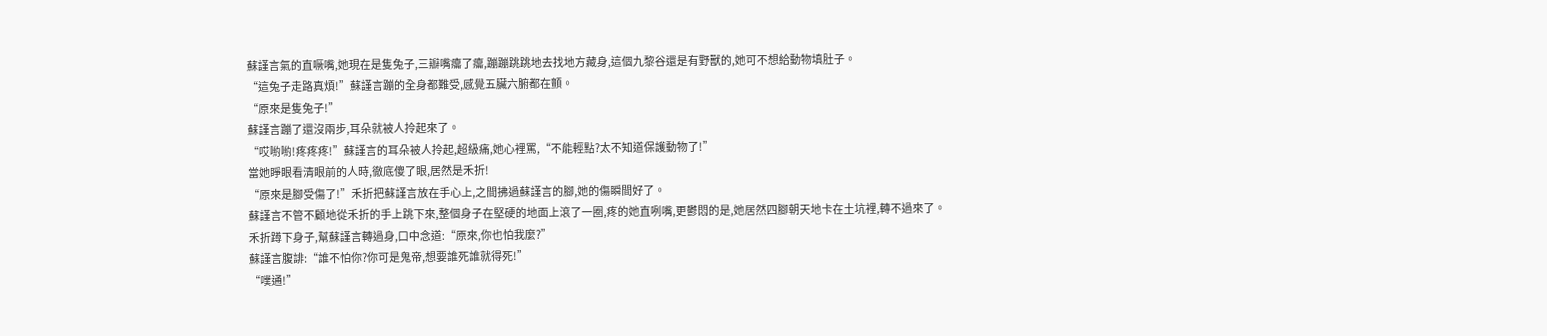蘇謹言氣的直噘嘴,她現在是隻兔子,三瓣嘴癟了癟,蹦蹦跳跳地去找地方藏身,這個九黎谷還是有野獸的,她可不想給動物填肚子。
“這兔子走路真煩!”蘇謹言蹦的全身都難受,感覺五臟六腑都在顫。
“原來是隻兔子!”
蘇謹言蹦了還沒兩步,耳朵就被人拎起來了。
“哎喲喲!疼疼疼!”蘇謹言的耳朵被人拎起,超級痛,她心裡罵,“不能輕點?太不知道保護動物了!”
當她睜眼看清眼前的人時,徹底傻了眼,居然是禾折!
“原來是腳受傷了!”禾折把蘇謹言放在手心上,之間拂過蘇謹言的腳,她的傷瞬間好了。
蘇謹言不管不顧地從禾折的手上跳下來,整個身子在堅硬的地面上滾了一圈,疼的她直咧嘴,更鬱悶的是,她居然四腳朝天地卡在土坑裡,轉不過來了。
禾折蹲下身子,幫蘇謹言轉過身,口中念道:“原來,你也怕我麼?”
蘇謹言腹誹:“誰不怕你?你可是鬼帝,想要誰死誰就得死!”
“噗通!”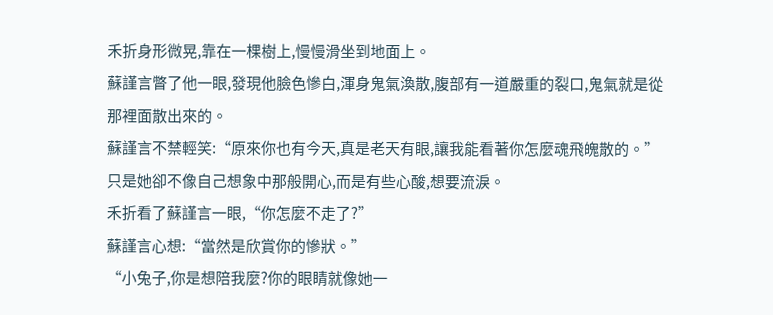禾折身形微晃,靠在一棵樹上,慢慢滑坐到地面上。
蘇謹言瞥了他一眼,發現他臉色慘白,渾身鬼氣渙散,腹部有一道嚴重的裂口,鬼氣就是從那裡面散出來的。
蘇謹言不禁輕笑:“原來你也有今天,真是老天有眼,讓我能看著你怎麼魂飛魄散的。”
只是她卻不像自己想象中那般開心,而是有些心酸,想要流淚。
禾折看了蘇謹言一眼,“你怎麼不走了?”
蘇謹言心想:“當然是欣賞你的慘狀。”
“小兔子,你是想陪我麼?你的眼睛就像她一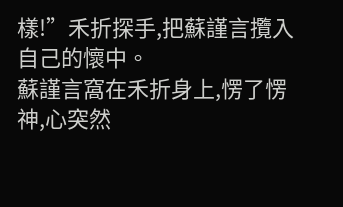樣!”禾折探手,把蘇謹言攬入自己的懷中。
蘇謹言窩在禾折身上,愣了愣神,心突然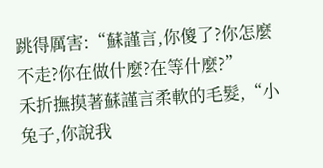跳得厲害:“蘇謹言,你傻了?你怎麼不走?你在做什麼?在等什麼?”
禾折撫摸著蘇謹言柔軟的毛髮,“小兔子,你說我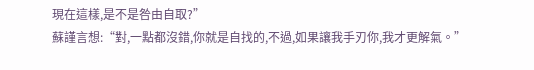現在這樣,是不是咎由自取?”
蘇謹言想:“對,一點都沒錯,你就是自找的,不過,如果讓我手刃你,我才更解氣。”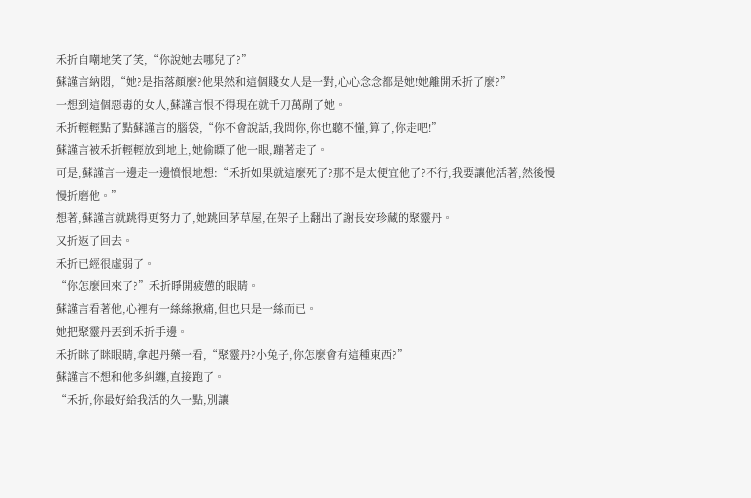禾折自嘲地笑了笑,“你說她去哪兒了?”
蘇謹言納悶,“她?是指落顏麼?他果然和這個賤女人是一對,心心念念都是她!她離開禾折了麼?”
一想到這個惡毒的女人,蘇謹言恨不得現在就千刀萬剮了她。
禾折輕輕點了點蘇謹言的腦袋,“你不會說話,我問你,你也聽不懂,算了,你走吧!”
蘇謹言被禾折輕輕放到地上,她偷瞟了他一眼,蹦著走了。
可是,蘇謹言一邊走一邊憤恨地想:“禾折如果就這麼死了?那不是太便宜他了?不行,我要讓他活著,然後慢慢折磨他。”
想著,蘇謹言就跳得更努力了,她跳回茅草屋,在架子上翻出了謝長安珍藏的聚靈丹。
又折返了回去。
禾折已經很虛弱了。
“你怎麼回來了?”禾折睜開疲憊的眼睛。
蘇謹言看著他,心裡有一絲絲揪痛,但也只是一絲而已。
她把聚靈丹丟到禾折手邊。
禾折眯了眯眼睛,拿起丹藥一看,“聚靈丹?小兔子,你怎麼會有這種東西?”
蘇謹言不想和他多糾纏,直接跑了。
“禾折,你最好給我活的久一點,別讓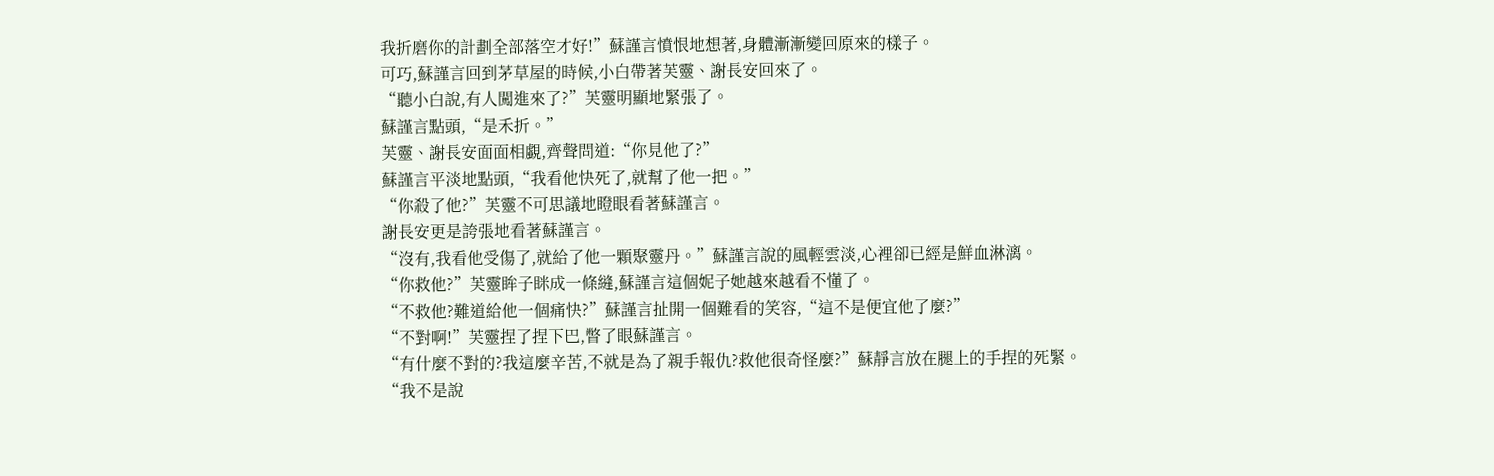我折磨你的計劃全部落空才好!”蘇謹言憤恨地想著,身體漸漸變回原來的樣子。
可巧,蘇謹言回到茅草屋的時候,小白帶著芙靈、謝長安回來了。
“聽小白說,有人闖進來了?”芙靈明顯地緊張了。
蘇謹言點頭,“是禾折。”
芙靈、謝長安面面相覷,齊聲問道:“你見他了?”
蘇謹言平淡地點頭,“我看他快死了,就幫了他一把。”
“你殺了他?”芙靈不可思議地瞪眼看著蘇謹言。
謝長安更是誇張地看著蘇謹言。
“沒有,我看他受傷了,就給了他一顆聚靈丹。”蘇謹言說的風輕雲淡,心裡卻已經是鮮血淋漓。
“你救他?”芙靈眸子眯成一條縫,蘇謹言這個妮子她越來越看不懂了。
“不救他?難道給他一個痛快?”蘇謹言扯開一個難看的笑容,“這不是便宜他了麼?”
“不對啊!”芙靈捏了捏下巴,瞥了眼蘇謹言。
“有什麼不對的?我這麼辛苦,不就是為了親手報仇?救他很奇怪麼?”蘇靜言放在腿上的手捏的死緊。
“我不是說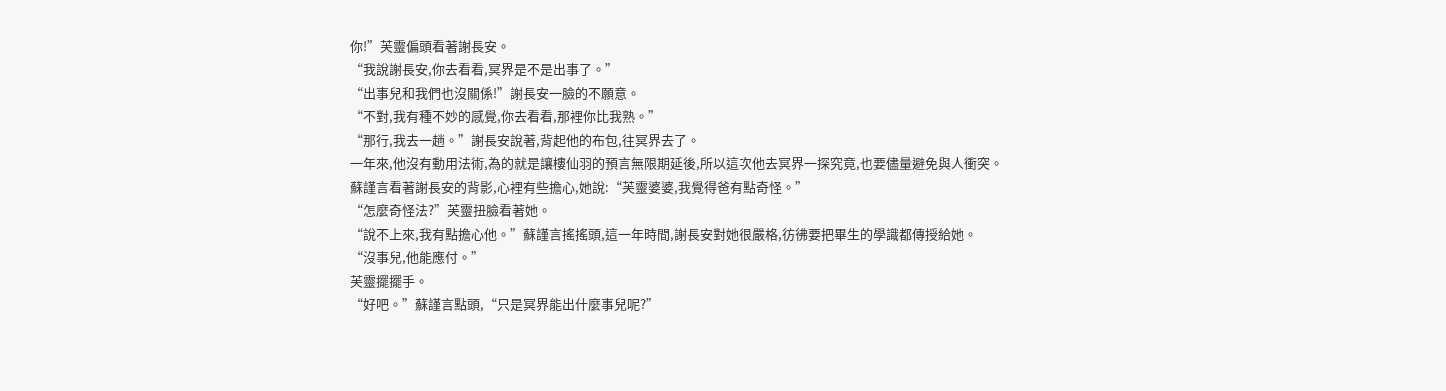你!”芙靈偏頭看著謝長安。
“我說謝長安,你去看看,冥界是不是出事了。”
“出事兒和我們也沒關係!”謝長安一臉的不願意。
“不對,我有種不妙的感覺,你去看看,那裡你比我熟。”
“那行,我去一趟。”謝長安說著,背起他的布包,往冥界去了。
一年來,他沒有動用法術,為的就是讓樓仙羽的預言無限期延後,所以這次他去冥界一探究竟,也要儘量避免與人衝突。
蘇謹言看著謝長安的背影,心裡有些擔心,她說:“芙靈婆婆,我覺得爸有點奇怪。”
“怎麼奇怪法?”芙靈扭臉看著她。
“說不上來,我有點擔心他。”蘇謹言搖搖頭,這一年時間,謝長安對她很嚴格,彷彿要把畢生的學識都傳授給她。
“沒事兒,他能應付。”
芙靈擺擺手。
“好吧。”蘇謹言點頭,“只是冥界能出什麼事兒呢?”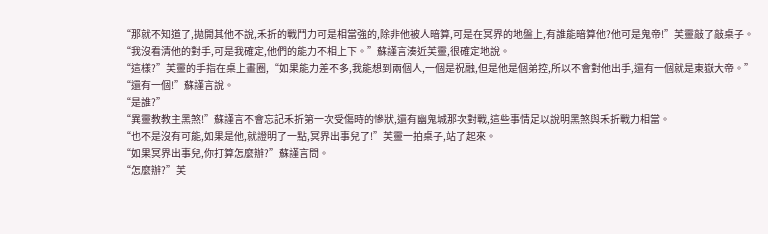“那就不知道了,拋開其他不說,禾折的戰鬥力可是相當強的,除非他被人暗算,可是在冥界的地盤上,有誰能暗算他?他可是鬼帝!”芙靈敲了敲桌子。
“我沒看清他的對手,可是我確定,他們的能力不相上下。”蘇謹言湊近芙靈,很確定地說。
“這樣?”芙靈的手指在桌上畫圈,“如果能力差不多,我能想到兩個人,一個是祝融,但是他是個弟控,所以不會對他出手,還有一個就是東嶽大帝。”
“還有一個!”蘇謹言說。
“是誰?”
“異靈教教主黑煞!”蘇謹言不會忘記禾折第一次受傷時的慘狀,還有幽鬼城那次對戰,這些事情足以說明黑煞與禾折戰力相當。
“也不是沒有可能,如果是他,就證明了一點,冥界出事兒了!”芙靈一拍桌子,站了起來。
“如果冥界出事兒,你打算怎麼辦?”蘇謹言問。
“怎麼辦?”芙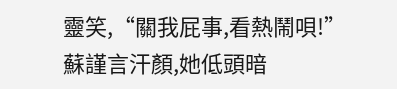靈笑,“關我屁事,看熱鬧唄!”
蘇謹言汗顏,她低頭暗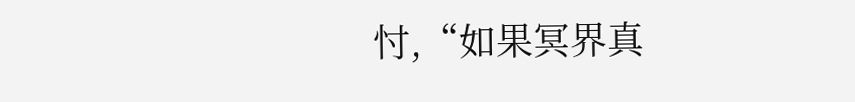忖,“如果冥界真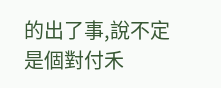的出了事,說不定是個對付禾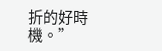折的好時機。”